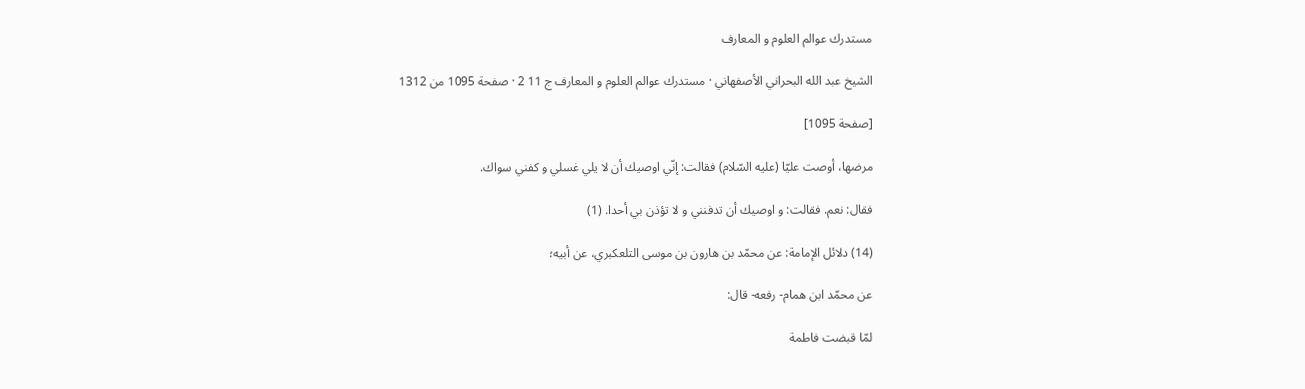مستدرك عوالم العلوم و المعارف

الشيخ عبد الله البحراني الأصفهاني · مستدرك عوالم العلوم و المعارف ج 11 2 · صفحة 1095 من 1312

[صفحة 1095]

مرضها، أوصت عليّا (عليه السّلام) فقالت: إنّي اوصيك أن لا يلي غسلي و كفني سواك.

فقال: نعم. فقالت: و اوصيك أن تدفنني و لا تؤذن بي أحدا. (1)

(14) دلائل الإمامة: عن محمّد بن هارون بن موسى التلعكبري، عن أبيه؛

عن محمّد ابن همام- رفعه- قال:

لمّا قبضت فاطمة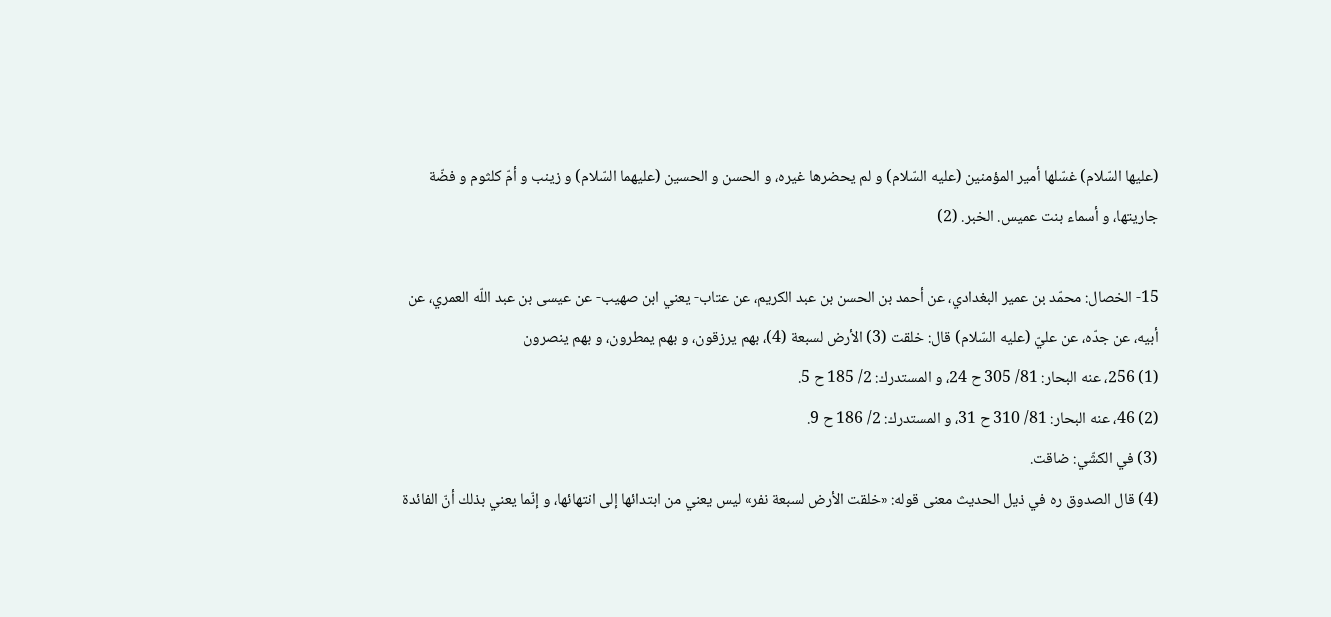(عليها السّلام) غسّلها أمير المؤمنين (عليه السّلام) و لم يحضرها غيره، و الحسن و الحسين (عليهما السّلام) و زينب و أمّ كلثوم و فضّة جاريتها، و أسماء بنت عميس. الخبر. (2)

15- الخصال: محمّد بن عمير البغدادي، عن أحمد بن الحسن بن عبد الكريم، عن عتاب- يعني ابن صهيب- عن عيسى بن عبد اللّه العمري، عن أبيه، عن جدّه، عن عليّ (عليه السّلام) قال: خلقت (3) الأرض لسبعة (4)، بهم يرزقون، و بهم يمطرون، و بهم ينصرون
(1) 256، عنه البحار: 81/ 305 ح 24، و المستدرك: 2/ 185 ح 5.
(2) 46، عنه البحار: 81/ 310 ح 31، و المستدرك: 2/ 186 ح 9.
(3) في الكشّي: ضاقت.
(4) قال الصدوق ره في ذيل الحديث معنى قوله: «خلقت الأرض لسبعة نفر» ليس يعني من ابتدائها إلى انتهائها، و إنّما يعني بذلك أنّ الفائدة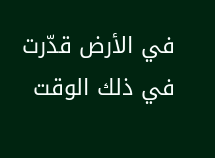في الأرض قدّرت في ذلك الوقت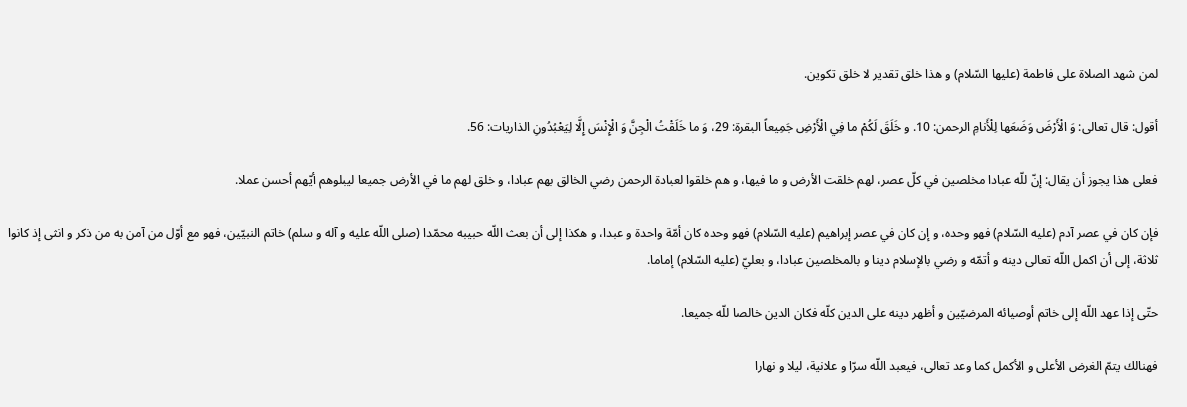لمن شهد الصلاة على فاطمة (عليها السّلام) و هذا خلق تقدير لا خلق تكوين.

أقول: قال تعالى: وَ الْأَرْضَ وَضَعَها لِلْأَنامِ الرحمن: 10. و خَلَقَ لَكُمْ ما فِي الْأَرْضِ جَمِيعاً البقرة: 29، وَ ما خَلَقْتُ الْجِنَّ وَ الْإِنْسَ إِلَّا لِيَعْبُدُونِ الذاريات: 56.

فعلى هذا يجوز أن يقال: إنّ للّه عبادا مخلصين في كلّ عصر، لهم خلقت الأرض و ما فيها، و هم خلقوا لعبادة الرحمن رضي الخالق بهم عبادا، و خلق لهم ما في الأرض جميعا ليبلوهم أيّهم أحسن عملا.

فإن كان في عصر آدم (عليه السّلام) فهو وحده، و إن كان في عصر إبراهيم (عليه السّلام) فهو وحده كان أمّة واحدة و عبدا، و هكذا إلى أن بعث اللّه حبيبه محمّدا (صلى اللّه عليه و آله و سلم) خاتم النبيّين، فهو مع أوّل من آمن به من ذكر و انثى إذ كانوا ثلاثة، إلى أن اكمل اللّه تعالى دينه و أتمّه و رضي بالإسلام دينا و بالمخلصين عبادا، و بعليّ (عليه السّلام) إماما.

حتّى إذا عهد اللّه إلى خاتم أوصيائه المرضيّين و أظهر دينه على الدين كلّه فكان الدين خالصا للّه جميعا.

فهنالك يتمّ الغرض الأعلى و الأكمل كما وعد تعالى، فيعبد اللّه سرّا و علانية، ليلا و نهارا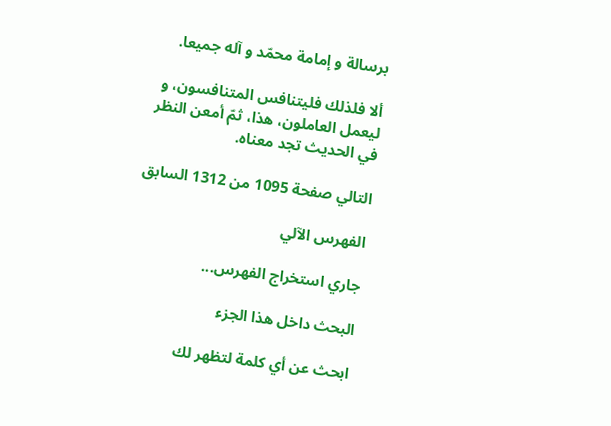برسالة و إمامة محمّد و آله جميعا.

ألا فلذلك فليتنافس المتنافسون، و ليعمل العاملون، هذا، ثمّ أمعن النظر في الحديث تجد معناه.

التالي صفحة 1095 من 1312 السابق

الفهرس الآلي

جاري استخراج الفهرس...

البحث داخل هذا الجزء

ابحث عن أي كلمة لتظهر لك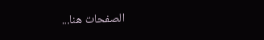الصفحات هنا...